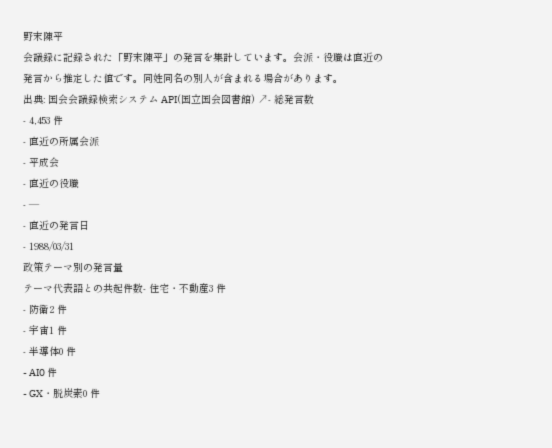野末陳平
会議録に記録された「野末陳平」の発言を集計しています。会派・役職は直近の発言から推定した値です。同姓同名の別人が含まれる場合があります。
出典: 国会会議録検索システム API(国立国会図書館) ↗- 総発言数
- 4,453 件
- 直近の所属会派
- 平成会
- 直近の役職
- —
- 直近の発言日
- 1988/03/31
政策テーマ別の発言量
テーマ代表語との共起件数- 住宅・不動産3 件
- 防衛2 件
- 宇宙1 件
- 半導体0 件
- AI0 件
- GX・脱炭素0 件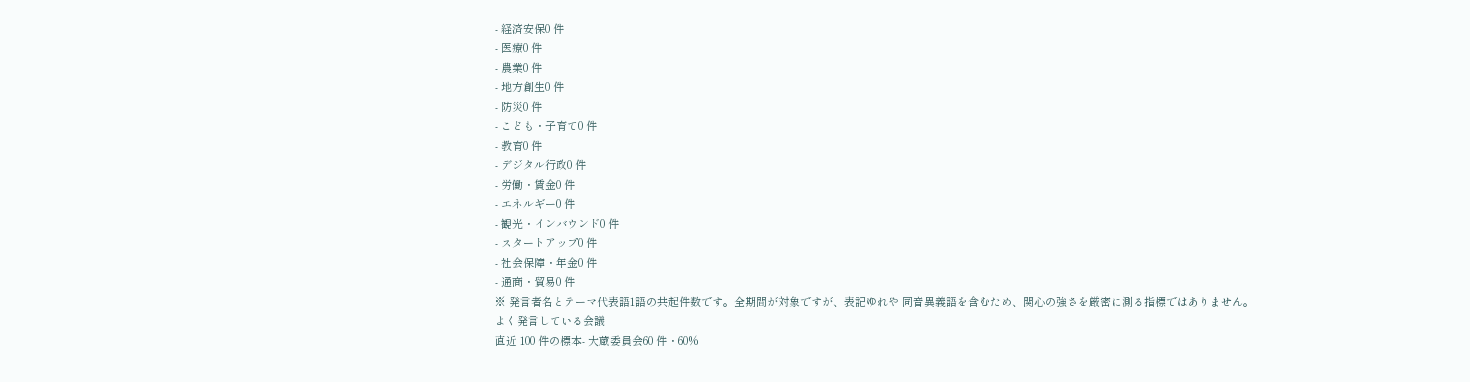- 経済安保0 件
- 医療0 件
- 農業0 件
- 地方創生0 件
- 防災0 件
- こども・子育て0 件
- 教育0 件
- デジタル行政0 件
- 労働・賃金0 件
- エネルギー0 件
- 観光・インバウンド0 件
- スタートアップ0 件
- 社会保障・年金0 件
- 通商・貿易0 件
※ 発言者名とテーマ代表語1語の共起件数です。全期間が対象ですが、表記ゆれや 同音異義語を含むため、関心の強さを厳密に測る指標ではありません。
よく発言している会議
直近 100 件の標本- 大蔵委員会60 件・60%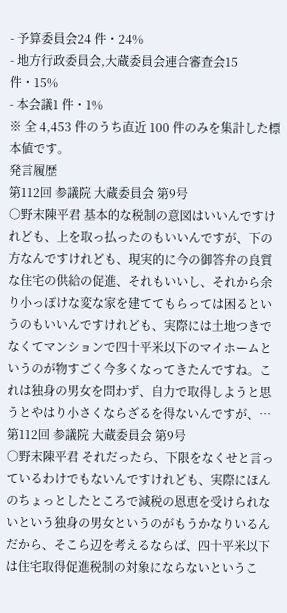- 予算委員会24 件・24%
- 地方行政委員会,大蔵委員会連合審査会15 件・15%
- 本会議1 件・1%
※ 全 4,453 件のうち直近 100 件のみを集計した標本値です。
発言履歴
第112回 参議院 大蔵委員会 第9号
○野末陳平君 基本的な税制の意図はいいんですけれども、上を取っ払ったのもいいんですが、下の方なんですけれども、現実的に今の御答弁の良質な住宅の供給の促進、それもいいし、それから余り小っぽけな変な家を建ててもらっては困るというのもいいんですけれども、実際には土地つきでなくてマンションで四十平米以下のマイホームというのが物すごく今多くなってきたんですね。これは独身の男女を問わず、自力で取得しようと思うとやはり小さくならざるを得ないんですが、…
第112回 参議院 大蔵委員会 第9号
○野末陳平君 それだったら、下限をなくせと言っているわけでもないんですけれども、実際にほんのちょっとしたところで減税の恩恵を受けられないという独身の男女というのがもうかなりいるんだから、そこら辺を考えるならば、四十平米以下は住宅取得促進税制の対象にならないというこ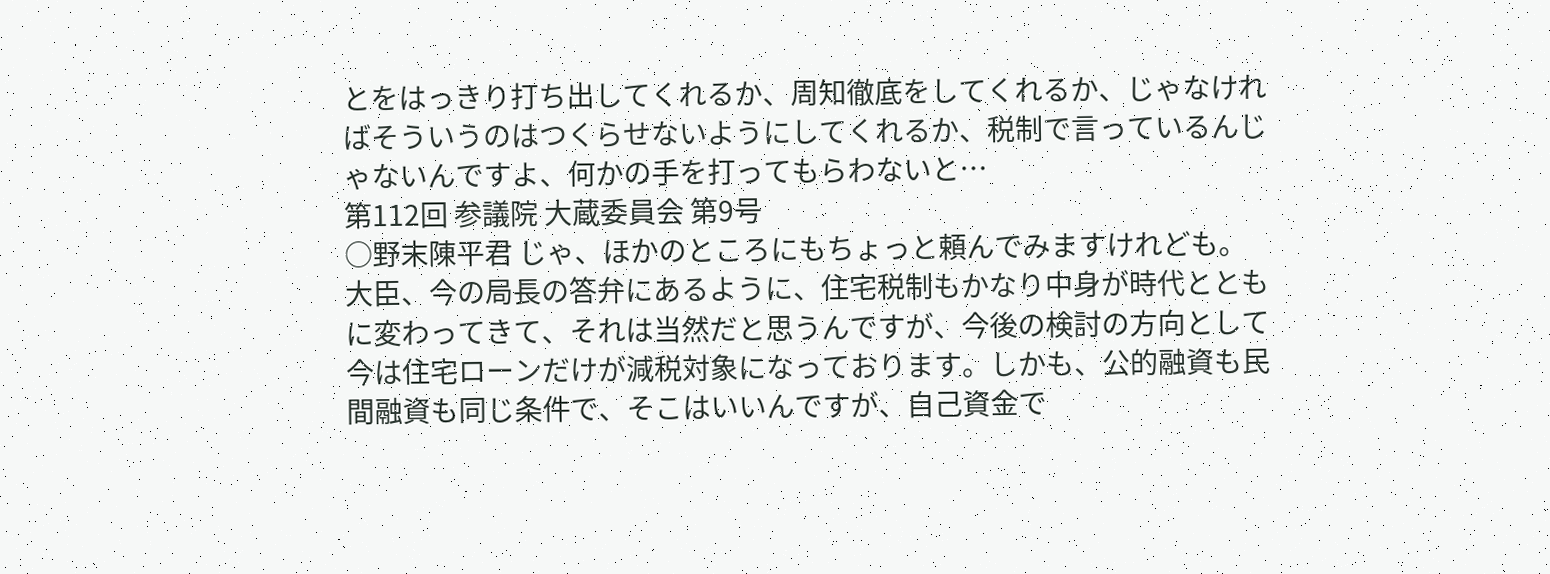とをはっきり打ち出してくれるか、周知徹底をしてくれるか、じゃなければそういうのはつくらせないようにしてくれるか、税制で言っているんじゃないんですよ、何かの手を打ってもらわないと…
第112回 参議院 大蔵委員会 第9号
○野末陳平君 じゃ、ほかのところにもちょっと頼んでみますけれども。 大臣、今の局長の答弁にあるように、住宅税制もかなり中身が時代とともに変わってきて、それは当然だと思うんですが、今後の検討の方向として今は住宅ローンだけが減税対象になっております。しかも、公的融資も民間融資も同じ条件で、そこはいいんですが、自己資金で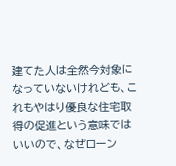建てた人は全然今対象になっていないけれども、これもやはり優良な住宅取得の促進という意味ではいいので、なぜローン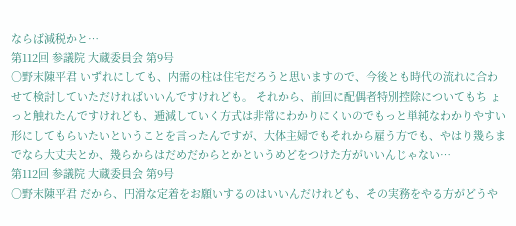ならば減税かと…
第112回 参議院 大蔵委員会 第9号
○野末陳平君 いずれにしても、内需の柱は住宅だろうと思いますので、今後とも時代の流れに合わせて検討していただければいいんですけれども。 それから、前回に配偶者特別控除についてもち ょっと触れたんですけれども、逓減していく方式は非常にわかりにくいのでもっと単純なわかりやすい形にしてもらいたいということを言ったんですが、大体主婦でもそれから雇う方でも、やはり幾らまでなら大丈夫とか、幾らからはだめだからとかというめどをつけた方がいいんじゃない…
第112回 参議院 大蔵委員会 第9号
○野末陳平君 だから、円滑な定着をお願いするのはいいんだけれども、その実務をやる方がどうや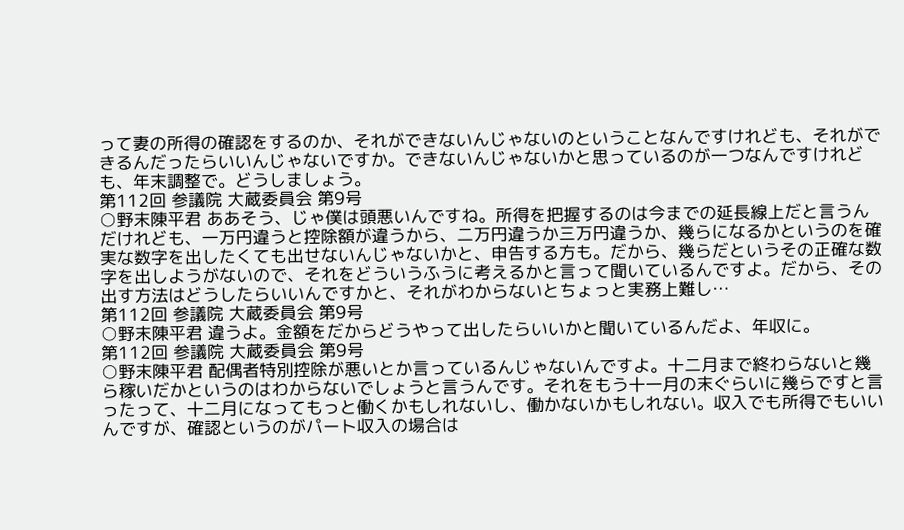って妻の所得の確認をするのか、それができないんじゃないのということなんですけれども、それができるんだったらいいんじゃないですか。できないんじゃないかと思っているのが一つなんですけれども、年末調整で。どうしましょう。
第112回 参議院 大蔵委員会 第9号
○野末陳平君 ああそう、じゃ僕は頭悪いんですね。所得を把握するのは今までの延長線上だと言うんだけれども、一万円違うと控除額が違うから、二万円違うか三万円違うか、幾らになるかというのを確実な数字を出したくても出せないんじゃないかと、申告する方も。だから、幾らだというその正確な数字を出しようがないので、それをどういうふうに考えるかと言って聞いているんですよ。だから、その出す方法はどうしたらいいんですかと、それがわからないとちょっと実務上難し…
第112回 参議院 大蔵委員会 第9号
○野末陳平君 違うよ。金額をだからどうやって出したらいいかと聞いているんだよ、年収に。
第112回 参議院 大蔵委員会 第9号
○野末陳平君 配偶者特別控除が悪いとか言っているんじゃないんですよ。十二月まで終わらないと幾ら稼いだかというのはわからないでしょうと言うんです。それをもう十一月の末ぐらいに幾らですと言ったって、十二月になってもっと働くかもしれないし、働かないかもしれない。収入でも所得でもいいんですが、確認というのがパート収入の場合は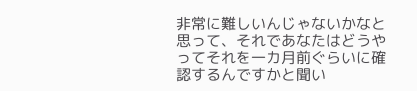非常に難しいんじゃないかなと思って、それであなたはどうやってそれを一カ月前ぐらいに確認するんですかと聞い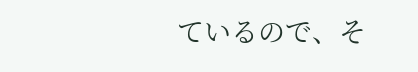ているので、そ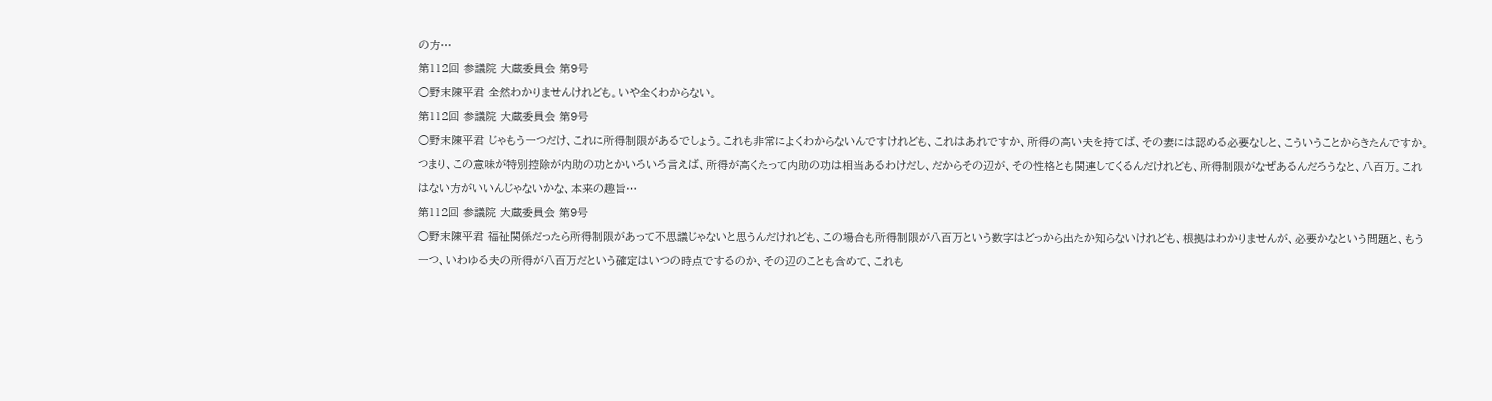の方…
第112回 参議院 大蔵委員会 第9号
○野末陳平君 全然わかりませんけれども。いや全くわからない。
第112回 参議院 大蔵委員会 第9号
○野末陳平君 じゃもう一つだけ、これに所得制限があるでしょう。これも非常によくわからないんですけれども、これはあれですか、所得の高い夫を持てば、その妻には認める必要なしと、こういうことからきたんですか。つまり、この意味が特別控除が内助の功とかいろいろ言えば、所得が高くたって内助の功は相当あるわけだし、だからその辺が、その性格とも関連してくるんだけれども、所得制限がなぜあるんだろうなと、八百万。これはない方がいいんじゃないかな、本来の趣旨…
第112回 参議院 大蔵委員会 第9号
○野末陳平君 福祉関係だったら所得制限があって不思議じゃないと思うんだけれども、この場合も所得制限が八百万という数字はどっから出たか知らないけれども、根拠はわかりませんが、必要かなという問題と、もう一つ、いわゆる夫の所得が八百万だという確定はいつの時点でするのか、その辺のことも含めて、これも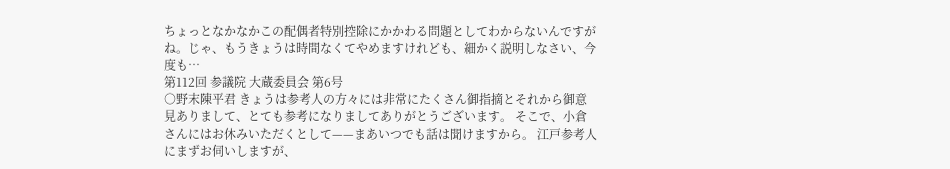ちょっとなかなかこの配偶者特別控除にかかわる問題としてわからないんですがね。じゃ、もうきょうは時間なくてやめますけれども、細かく説明しなさい、今度も…
第112回 参議院 大蔵委員会 第6号
○野末陳平君 きょうは参考人の方々には非常にたくさん御指摘とそれから御意見ありまして、とても参考になりましてありがとうございます。 そこで、小倉さんにはお休みいただくとして——まあいつでも話は聞けますから。 江戸参考人にまずお伺いしますが、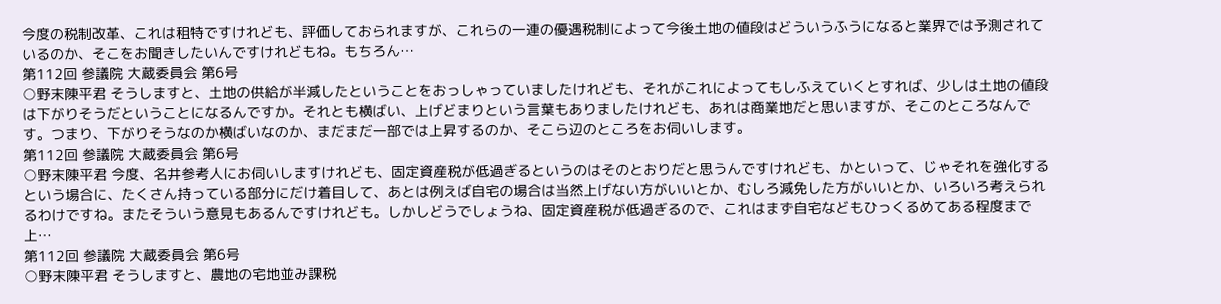今度の税制改革、これは租特ですけれども、評価しておられますが、これらの一連の優遇税制によって今後土地の値段はどういうふうになると業界では予測されているのか、そこをお聞きしたいんですけれどもね。もちろん…
第112回 参議院 大蔵委員会 第6号
○野末陳平君 そうしますと、土地の供給が半減したということをおっしゃっていましたけれども、それがこれによってもしふえていくとすれば、少しは土地の値段は下がりそうだということになるんですか。それとも横ばい、上げどまりという言葉もありましたけれども、あれは商業地だと思いますが、そこのところなんです。つまり、下がりそうなのか横ばいなのか、まだまだ一部では上昇するのか、そこら辺のところをお伺いします。
第112回 参議院 大蔵委員会 第6号
○野末陳平君 今度、名井参考人にお伺いしますけれども、固定資産税が低過ぎるというのはそのとおりだと思うんですけれども、かといって、じゃそれを強化するという場合に、たくさん持っている部分にだけ着目して、あとは例えば自宅の場合は当然上げない方がいいとか、むしろ減免した方がいいとか、いろいろ考えられるわけですね。またそういう意見もあるんですけれども。しかしどうでしょうね、固定資産税が低過ぎるので、これはまず自宅などもひっくるめてある程度まで上…
第112回 参議院 大蔵委員会 第6号
○野末陳平君 そうしますと、農地の宅地並み課税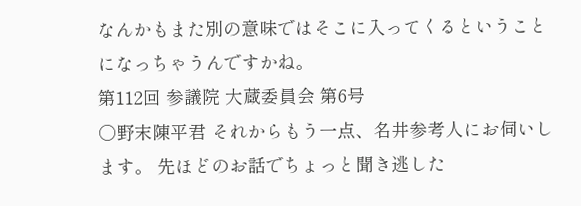なんかもまた別の意味ではそこに入ってくるということになっちゃうんですかね。
第112回 参議院 大蔵委員会 第6号
○野末陳平君 それからもう一点、名井参考人にお伺いします。 先ほどのお話でちょっと聞き逃した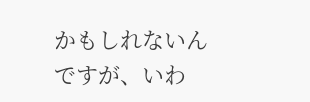かもしれないんですが、いわ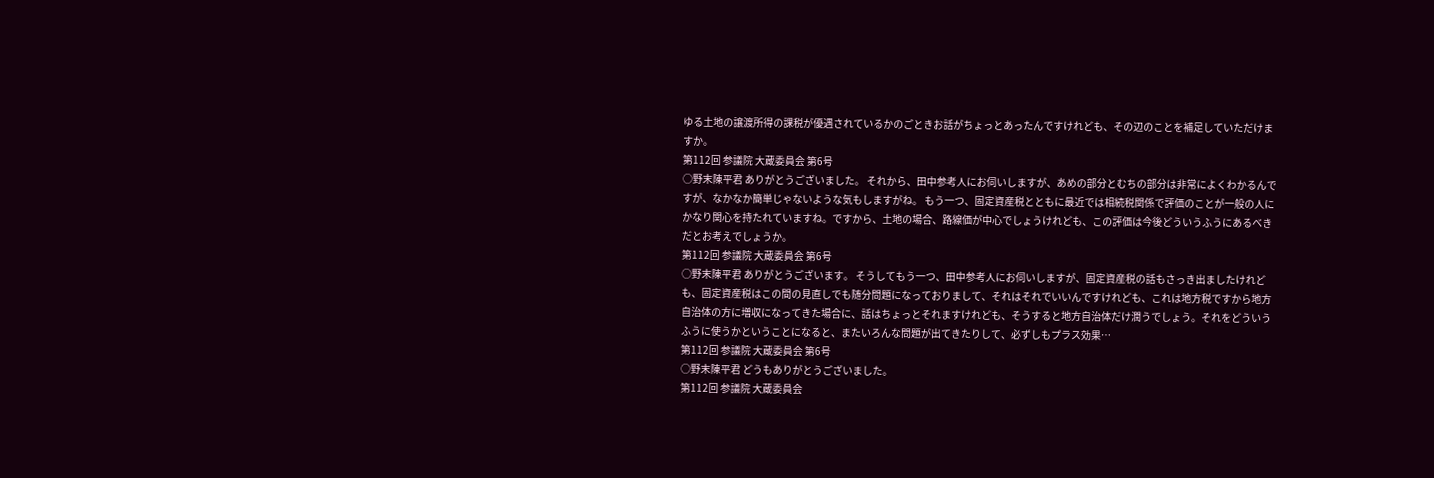ゆる土地の譲渡所得の課税が優遇されているかのごときお話がちょっとあったんですけれども、その辺のことを補足していただけますか。
第112回 参議院 大蔵委員会 第6号
○野末陳平君 ありがとうございました。 それから、田中参考人にお伺いしますが、あめの部分とむちの部分は非常によくわかるんですが、なかなか簡単じゃないような気もしますがね。 もう一つ、固定資産税とともに最近では相続税関係で評価のことが一般の人にかなり関心を持たれていますね。ですから、土地の場合、路線価が中心でしょうけれども、この評価は今後どういうふうにあるべきだとお考えでしょうか。
第112回 参議院 大蔵委員会 第6号
○野末陳平君 ありがとうございます。 そうしてもう一つ、田中参考人にお伺いしますが、固定資産税の話もさっき出ましたけれども、固定資産税はこの間の見直しでも随分問題になっておりまして、それはそれでいいんですけれども、これは地方税ですから地方自治体の方に増収になってきた場合に、話はちょっとそれますけれども、そうすると地方自治体だけ潤うでしょう。それをどういうふうに使うかということになると、またいろんな問題が出てきたりして、必ずしもプラス効果…
第112回 参議院 大蔵委員会 第6号
○野末陳平君 どうもありがとうございました。
第112回 参議院 大蔵委員会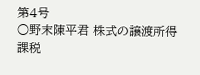第4号
○野末陳平君 株式の譲渡所得課税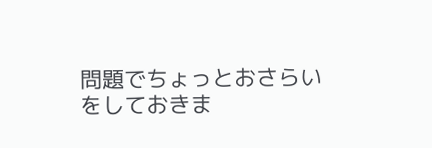問題でちょっとおさらいをしておきま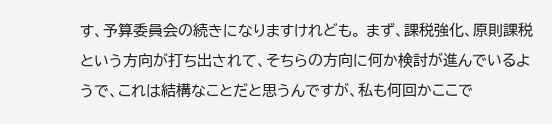す、予算委員会の続きになりますけれども。 まず、課税強化、原則課税という方向が打ち出されて、そちらの方向に何か検討が進んでいるようで、これは結構なことだと思うんですが、私も何回かここで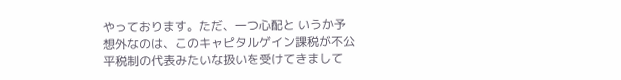やっております。ただ、一つ心配と いうか予想外なのは、このキャピタルゲイン課税が不公平税制の代表みたいな扱いを受けてきまして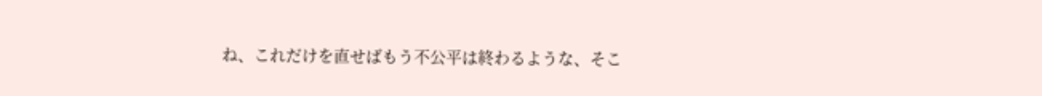ね、これだけを直せばもう不公平は終わるような、そこ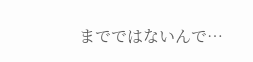までではないんで…